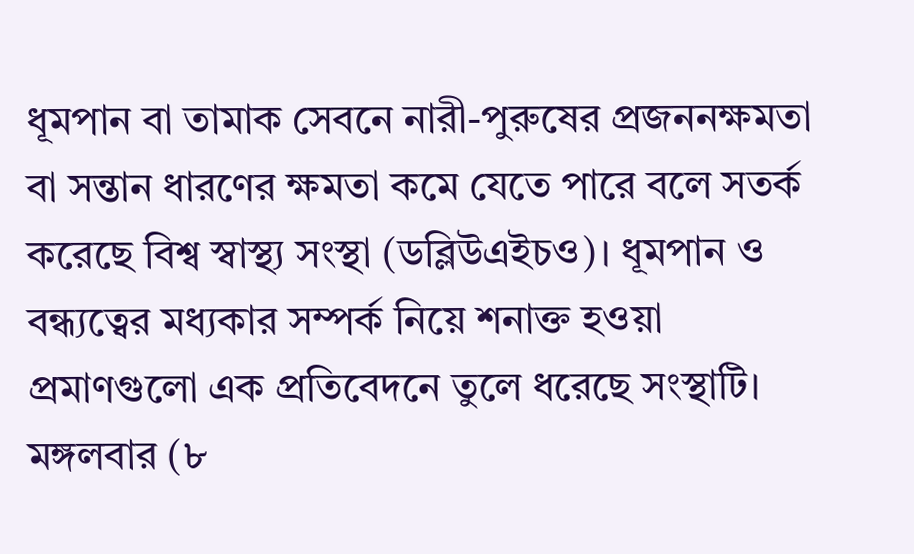ধূমপান বা তামাক সেবনে নারী-পুরুষের প্রজননক্ষমতা বা সন্তান ধারণের ক্ষমতা কমে যেতে পারে বলে সতর্ক করেছে বিশ্ব স্বাস্থ্য সংস্থা (ডব্লিউএইচও)। ধূমপান ও বন্ধ্যত্বের মধ্যকার সম্পর্ক নিয়ে শনাক্ত হওয়া প্রমাণগুলো এক প্রতিবেদনে তুলে ধরেছে সংস্থাটি।
মঙ্গলবার (৮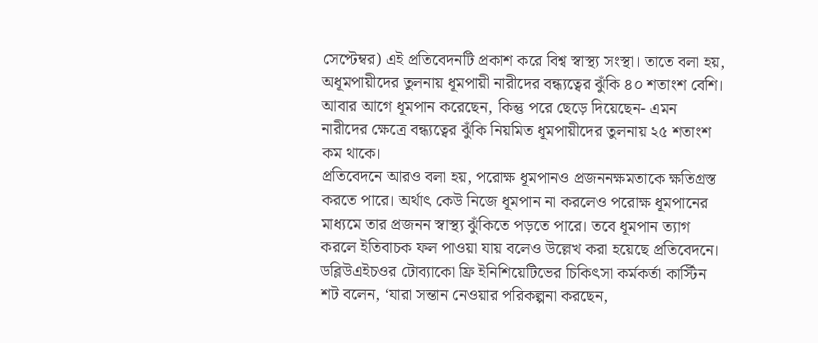সেপ্টেম্বর) এই প্রতিবেদনটি প্রকাশ করে বিশ্ব স্বাস্থ্য সংস্থা। তাতে বলা হয়, অধূমপায়ীদের তুলনায় ধূমপায়ী নারীদের বন্ধ্যত্বের ঝুঁকি ৪০ শতাংশ বেশি। আবার আগে ধূমপান করেছেন, কিন্তু পরে ছেড়ে দিয়েছেন- এমন নারীদের ক্ষেত্রে বন্ধ্যত্বের ঝুঁকি নিয়মিত ধূমপায়ীদের তুলনায় ২৫ শতাংশ কম থাকে।
প্রতিবেদনে আরও বলা হয়, পরোক্ষ ধূমপানও প্রজননক্ষমতাকে ক্ষতিগ্রস্ত করতে পারে। অর্থাৎ কেউ নিজে ধূমপান না করলেও পরোক্ষ ধূমপানের মাধ্যমে তার প্রজনন স্বাস্থ্য ঝুঁকিতে পড়তে পারে। তবে ধূমপান ত্যাগ করলে ইতিবাচক ফল পাওয়া যায় বলেও উল্লেখ করা হয়েছে প্রতিবেদনে।
ডব্লিউএইচওর টোব্যাকো ফ্রি ইনিশিয়েটিভের চিকিৎসা কর্মকর্তা কার্স্টিন শট বলেন, ‘যারা সন্তান নেওয়ার পরিকল্পনা করছেন,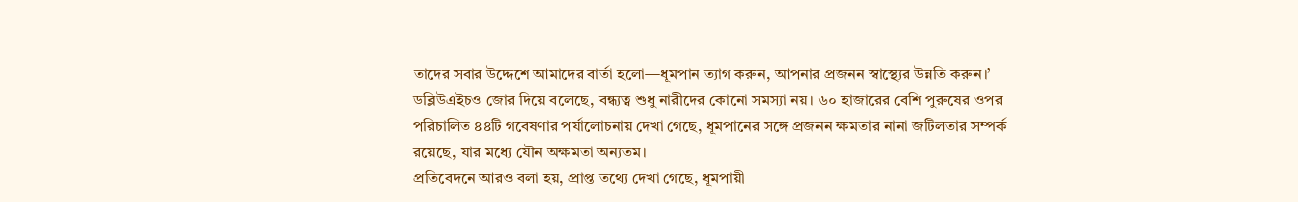তাদের সবার উদ্দেশে আমাদের বার্তা হলো—ধূমপান ত্যাগ করুন, আপনার প্রজনন স্বাস্থ্যের উন্নতি করুন।’
ডব্লিউএইচও জোর দিয়ে বলেছে, বন্ধ্যত্ব শুধু নারীদের কোনো সমস্যা নয়। ৬০ হাজারের বেশি পুরুষের ওপর পরিচালিত ৪৪টি গবেষণার পর্যালোচনায় দেখা গেছে, ধূমপানের সঙ্গে প্রজনন ক্ষমতার নানা জটিলতার সম্পর্ক রয়েছে, যার মধ্যে যৌন অক্ষমতা অন্যতম।
প্রতিবেদনে আরও বলা হয়, প্রাপ্ত তথ্যে দেখা গেছে, ধূমপায়ী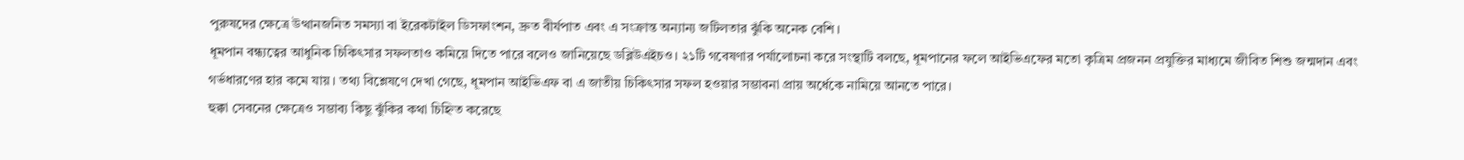পুরুষদের ক্ষেত্রে উত্থানজনিত সমস্যা বা ইরেকটাইল ডিসফাংশন, দ্রুত বীর্যপাত এবং এ সংক্রান্ত অন্যান্য জটিলতার ঝুঁকি অনেক বেশি।
ধূমপান বন্ধ্যত্বের আধুনিক চিকিৎসার সফলতাও কমিয়ে দিতে পারে বলেও জানিয়েছে ডব্লিউএইচও। ২১টি গবেষণার পর্যালোচনা করে সংস্থাটি বলছে, ধূমপানের ফলে আইভিএফের মতো কৃত্রিম প্রজনন প্রযুক্তির মাধ্যমে জীবিত শিশু জন্মদান এবং গর্ভধারণের হার কমে যায়। তথ্য বিশ্লেষণে দেখা গেছে, ধূমপান আইভিএফ বা এ জাতীয় চিকিৎসার সফল হওয়ার সম্ভাবনা প্রায় অর্ধেকে নামিয়ে আনতে পারে।
হুক্কা সেবনের ক্ষেত্রেও সম্ভাব্য কিছু ঝুঁকির কথা চিহ্নিত করেছে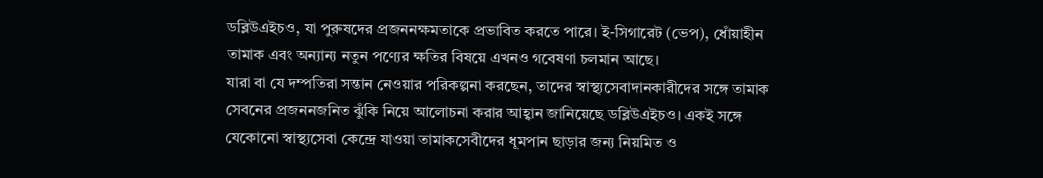ডব্লিউএইচও, যা পুরুষদের প্রজননক্ষমতাকে প্রভাবিত করতে পারে। ই-সিগারেট (ভেপ), ধোঁয়াহীন তামাক এবং অন্যান্য নতুন পণ্যের ক্ষতির বিষয়ে এখনও গবেষণা চলমান আছে।
যারা বা যে দম্পতিরা সন্তান নেওয়ার পরিকল্পনা করছেন, তাদের স্বাস্থ্যসেবাদানকারীদের সঙ্গে তামাক সেবনের প্রজননজনিত ঝুঁকি নিয়ে আলোচনা করার আহ্বান জানিয়েছে ডব্লিউএইচও। একই সঙ্গে যেকোনো স্বাস্থ্যসেবা কেন্দ্রে যাওয়া তামাকসেবীদের ধূমপান ছাড়ার জন্য নিয়মিত ও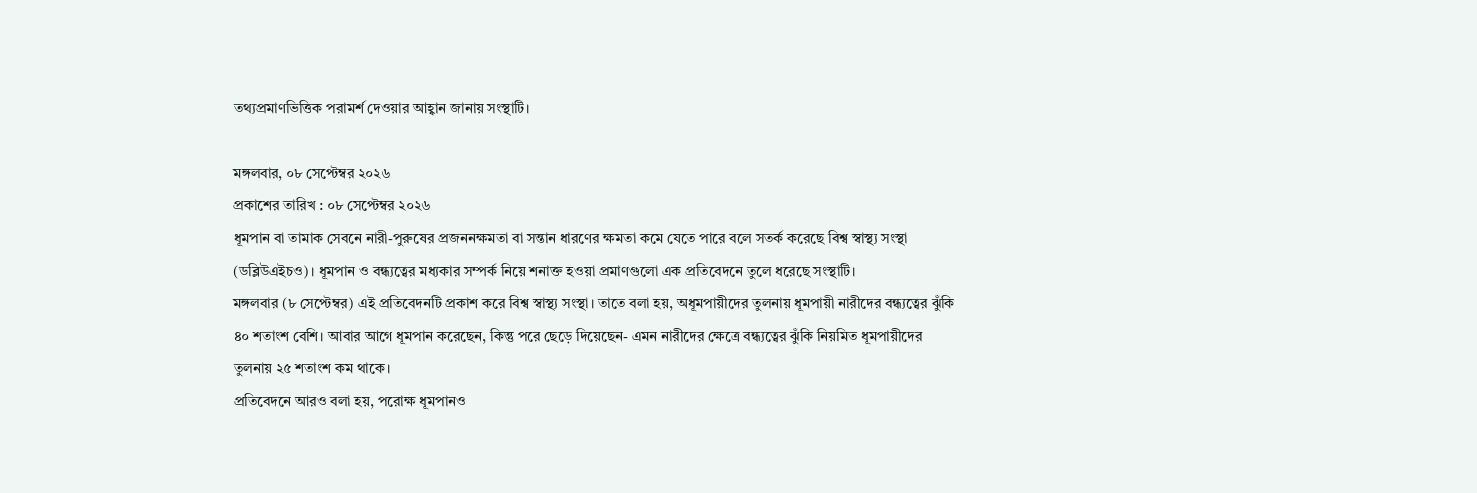তথ্যপ্রমাণভিত্তিক পরামর্শ দেওয়ার আহ্বান জানায় সংস্থাটি।

মঙ্গলবার, ০৮ সেপ্টেম্বর ২০২৬
প্রকাশের তারিখ : ০৮ সেপ্টেম্বর ২০২৬
ধূমপান বা তামাক সেবনে নারী-পুরুষের প্রজননক্ষমতা বা সন্তান ধারণের ক্ষমতা কমে যেতে পারে বলে সতর্ক করেছে বিশ্ব স্বাস্থ্য সংস্থা (ডব্লিউএইচও)। ধূমপান ও বন্ধ্যত্বের মধ্যকার সম্পর্ক নিয়ে শনাক্ত হওয়া প্রমাণগুলো এক প্রতিবেদনে তুলে ধরেছে সংস্থাটি।
মঙ্গলবার (৮ সেপ্টেম্বর) এই প্রতিবেদনটি প্রকাশ করে বিশ্ব স্বাস্থ্য সংস্থা। তাতে বলা হয়, অধূমপায়ীদের তুলনায় ধূমপায়ী নারীদের বন্ধ্যত্বের ঝুঁকি ৪০ শতাংশ বেশি। আবার আগে ধূমপান করেছেন, কিন্তু পরে ছেড়ে দিয়েছেন- এমন নারীদের ক্ষেত্রে বন্ধ্যত্বের ঝুঁকি নিয়মিত ধূমপায়ীদের তুলনায় ২৫ শতাংশ কম থাকে।
প্রতিবেদনে আরও বলা হয়, পরোক্ষ ধূমপানও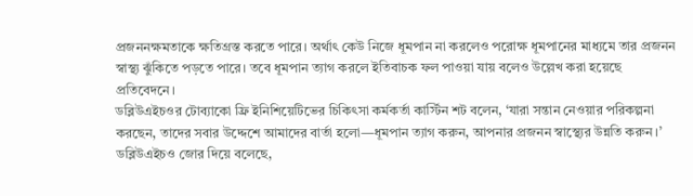প্রজননক্ষমতাকে ক্ষতিগ্রস্ত করতে পারে। অর্থাৎ কেউ নিজে ধূমপান না করলেও পরোক্ষ ধূমপানের মাধ্যমে তার প্রজনন স্বাস্থ্য ঝুঁকিতে পড়তে পারে। তবে ধূমপান ত্যাগ করলে ইতিবাচক ফল পাওয়া যায় বলেও উল্লেখ করা হয়েছে প্রতিবেদনে।
ডব্লিউএইচওর টোব্যাকো ফ্রি ইনিশিয়েটিভের চিকিৎসা কর্মকর্তা কার্স্টিন শট বলেন, ‘যারা সন্তান নেওয়ার পরিকল্পনা করছেন, তাদের সবার উদ্দেশে আমাদের বার্তা হলো—ধূমপান ত্যাগ করুন, আপনার প্রজনন স্বাস্থ্যের উন্নতি করুন।’
ডব্লিউএইচও জোর দিয়ে বলেছে,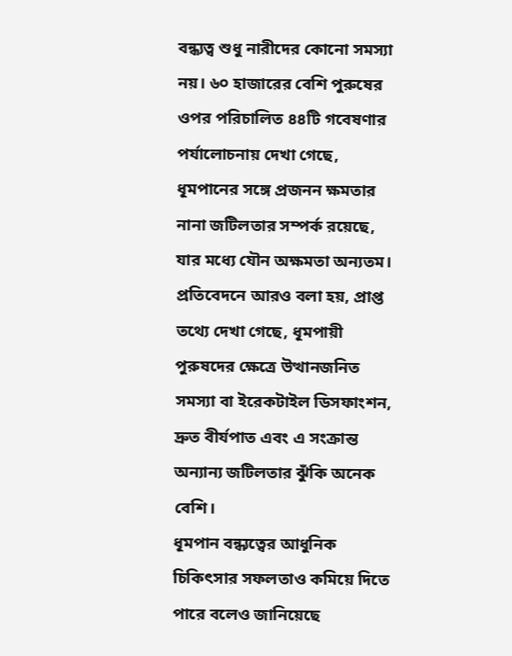বন্ধ্যত্ব শুধু নারীদের কোনো সমস্যা নয়। ৬০ হাজারের বেশি পুরুষের ওপর পরিচালিত ৪৪টি গবেষণার পর্যালোচনায় দেখা গেছে, ধূমপানের সঙ্গে প্রজনন ক্ষমতার নানা জটিলতার সম্পর্ক রয়েছে, যার মধ্যে যৌন অক্ষমতা অন্যতম।
প্রতিবেদনে আরও বলা হয়, প্রাপ্ত তথ্যে দেখা গেছে, ধূমপায়ী পুরুষদের ক্ষেত্রে উত্থানজনিত সমস্যা বা ইরেকটাইল ডিসফাংশন, দ্রুত বীর্যপাত এবং এ সংক্রান্ত অন্যান্য জটিলতার ঝুঁকি অনেক বেশি।
ধূমপান বন্ধ্যত্বের আধুনিক চিকিৎসার সফলতাও কমিয়ে দিতে পারে বলেও জানিয়েছে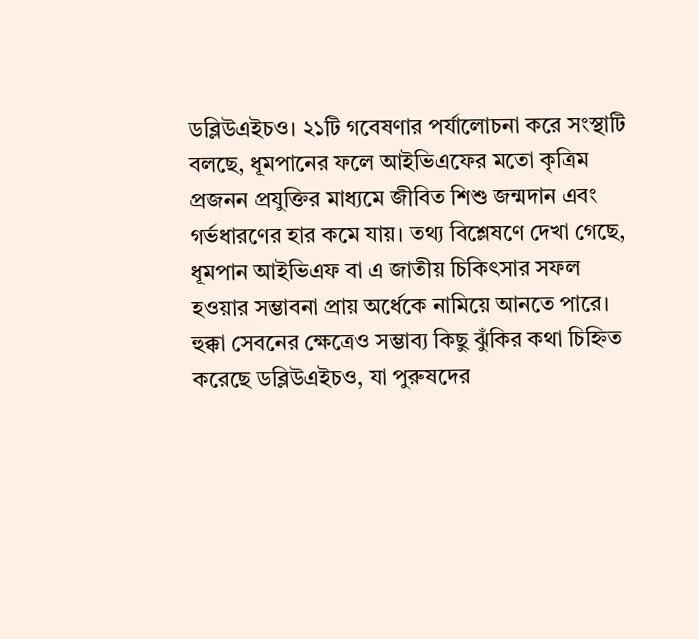ডব্লিউএইচও। ২১টি গবেষণার পর্যালোচনা করে সংস্থাটি বলছে, ধূমপানের ফলে আইভিএফের মতো কৃত্রিম প্রজনন প্রযুক্তির মাধ্যমে জীবিত শিশু জন্মদান এবং গর্ভধারণের হার কমে যায়। তথ্য বিশ্লেষণে দেখা গেছে, ধূমপান আইভিএফ বা এ জাতীয় চিকিৎসার সফল হওয়ার সম্ভাবনা প্রায় অর্ধেকে নামিয়ে আনতে পারে।
হুক্কা সেবনের ক্ষেত্রেও সম্ভাব্য কিছু ঝুঁকির কথা চিহ্নিত করেছে ডব্লিউএইচও, যা পুরুষদের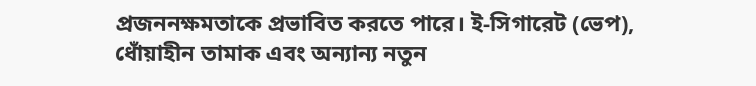প্রজননক্ষমতাকে প্রভাবিত করতে পারে। ই-সিগারেট (ভেপ), ধোঁয়াহীন তামাক এবং অন্যান্য নতুন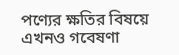পণ্যের ক্ষতির বিষয়ে এখনও গবেষণা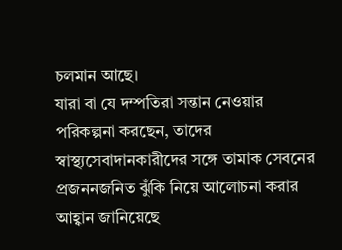চলমান আছে।
যারা বা যে দম্পতিরা সন্তান নেওয়ার পরিকল্পনা করছেন, তাদের স্বাস্থ্যসেবাদানকারীদের সঙ্গে তামাক সেবনের প্রজননজনিত ঝুঁকি নিয়ে আলোচনা করার আহ্বান জানিয়েছে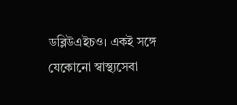ডব্লিউএইচও। একই সঙ্গে যেকোনো স্বাস্থ্যসেবা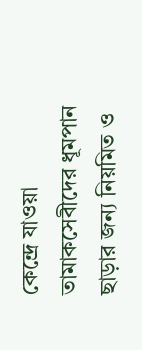কেন্দ্রে যাওয়া তামাকসেবীদের ধূমপান ছাড়ার জন্য নিয়মিত ও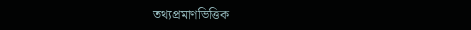তথ্যপ্রমাণভিত্তিক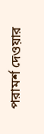পরামর্শ দেওয়ার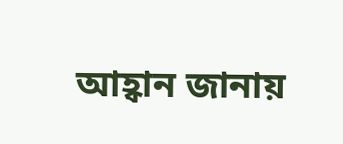আহ্বান জানায়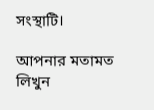সংস্থাটি।

আপনার মতামত লিখুন